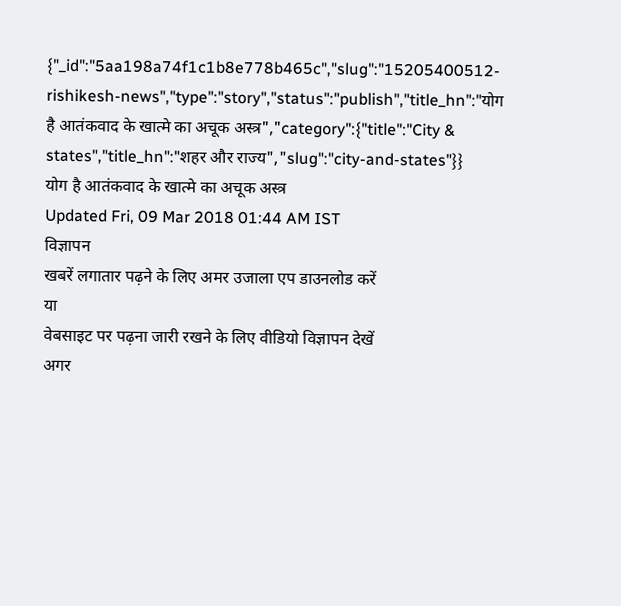{"_id":"5aa198a74f1c1b8e778b465c","slug":"15205400512-rishikesh-news","type":"story","status":"publish","title_hn":"योग है आतंकवाद के खात्मे का अचूक अस्त्र","category":{"title":"City & states","title_hn":"शहर और राज्य","slug":"city-and-states"}}
योग है आतंकवाद के खात्मे का अचूक अस्त्र
Updated Fri, 09 Mar 2018 01:44 AM IST
विज्ञापन
खबरें लगातार पढ़ने के लिए अमर उजाला एप डाउनलोड करें
या
वेबसाइट पर पढ़ना जारी रखने के लिए वीडियो विज्ञापन देखें
अगर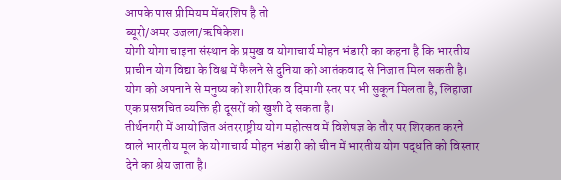आपके पास प्रीमियम मेंबरशिप है तो
ब्यूरो/अमर उजला/ऋषिकेश।
योगी योगा चाइना संस्थान के प्रमुख व योगाचार्य मोहन भंडारी का कहना है कि भारतीय प्राचीन योग विद्या के विश्व में फैलने से दुनिया को आतंकवाद से निजात मिल सकती है। योग को अपनाने से मनुष्य को शारीरिक व दिमागी स्तर पर भी सुकून मिलता है, लिहाजा एक प्रसन्नचित व्यक्ति ही दूसरों को खुशी दे सकता है।
तीर्थनगरी में आयोजित अंतरराष्ट्रीय योग महोत्सव में विशेषज्ञ के तौर पर शिरकत करने वाले भारतीय मूल के योगाचार्य मोहन भंडारी को चीन में भारतीय योग पद्धति को विस्तार देने का श्रेय जाता है।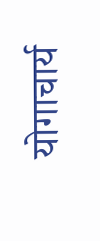योगाचार्य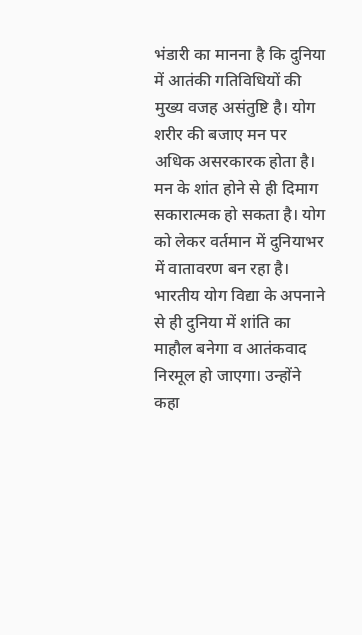भंडारी का मानना है कि दुनिया में आतंकी गतिविधियों की मुख्य वजह असंतुष्टि है। योग शरीर की बजाए मन पर अधिक असरकारक होता है। मन के शांत होने से ही दिमाग सकारात्मक हो सकता है। योग को लेकर वर्तमान में दुनियाभर में वातावरण बन रहा है। भारतीय योग विद्या के अपनाने से ही दुनिया में शांति का माहौल बनेगा व आतंकवाद निरमूल हो जाएगा। उन्होंने कहा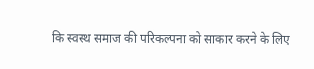कि स्वस्थ समाज की परिकल्पना को साकार करने के लिए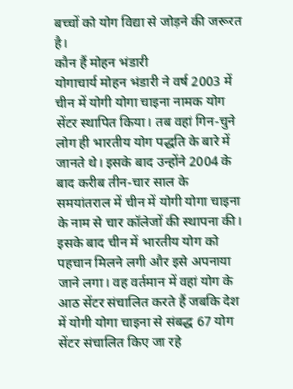बच्चों को योग विद्या से जोड़ने की जरूरत है।
कौन हैं मोहन भंडारी
योगाचार्य मोहन भंडारी ने वर्ष 2003 में चीन में योगी योगा चाइना नामक योग सेंटर स्थापित किया। तब वहां गिन-चुने लोग ही भारतीय योग पद्धति के बारे में जानते थे। इसके बाद उन्होंने 2004 के बाद करीब तीन-चार साल के समयांतराल में चीन में योगी योगा चाइना के नाम से चार कॉलेजों की स्थापना की। इसके बाद चीन में भारतीय योग को पहचान मिलने लगी और इसे अपनाया जाने लगा। वह वर्तमान में वहां योग के आठ सेंटर संचालित करते हैं जबकि देश में योगी योगा चाइना से संबद्ध 67 योग सेंटर संचालित किए जा रहे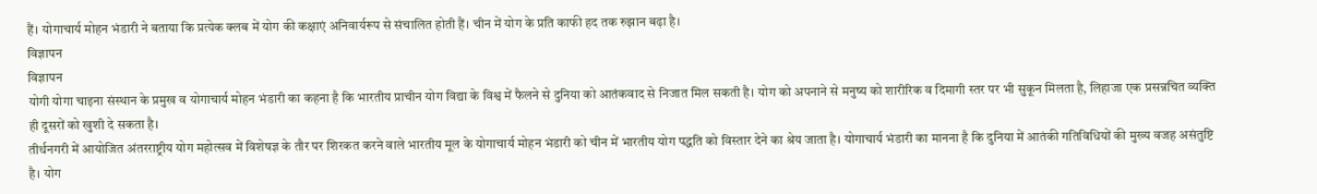हैं। योगाचार्य मोहन भंडारी ने बताया कि प्रत्येक क्लब में योग की कक्षाएं अनिवार्यरूप से संचालित होती हैं। चीन में योग के प्रति काफी हद तक रुझान बढ़ा है।
विज्ञापन
विज्ञापन
योगी योगा चाइना संस्थान के प्रमुख व योगाचार्य मोहन भंडारी का कहना है कि भारतीय प्राचीन योग विद्या के विश्व में फैलने से दुनिया को आतंकवाद से निजात मिल सकती है। योग को अपनाने से मनुष्य को शारीरिक व दिमागी स्तर पर भी सुकून मिलता है, लिहाजा एक प्रसन्नचित व्यक्ति ही दूसरों को खुशी दे सकता है।
तीर्थनगरी में आयोजित अंतरराष्ट्रीय योग महोत्सव में विशेषज्ञ के तौर पर शिरकत करने वाले भारतीय मूल के योगाचार्य मोहन भंडारी को चीन में भारतीय योग पद्धति को विस्तार देने का श्रेय जाता है। योगाचार्य भंडारी का मानना है कि दुनिया में आतंकी गतिविधियों की मुख्य वजह असंतुष्टि है। योग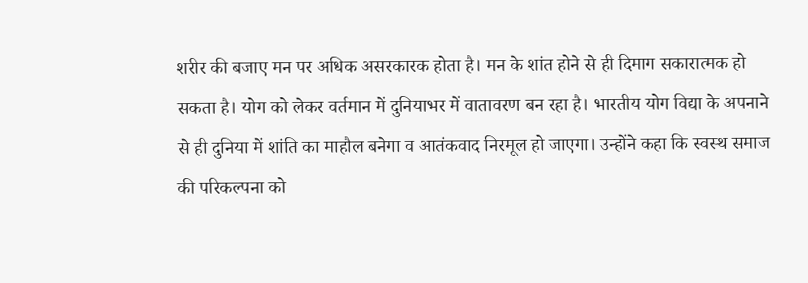शरीर की बजाए मन पर अधिक असरकारक होता है। मन के शांत होने से ही दिमाग सकारात्मक हो सकता है। योग को लेकर वर्तमान में दुनियाभर में वातावरण बन रहा है। भारतीय योग विद्या के अपनाने से ही दुनिया में शांति का माहौल बनेगा व आतंकवाद निरमूल हो जाएगा। उन्होंने कहा कि स्वस्थ समाज की परिकल्पना को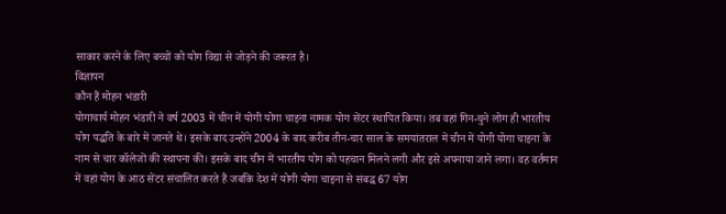साकार करने के लिए बच्चों को योग विद्या से जोड़ने की जरूरत है।
विज्ञापन
कौन हैं मोहन भंडारी
योगाचार्य मोहन भंडारी ने वर्ष 2003 में चीन में योगी योगा चाइना नामक योग सेंटर स्थापित किया। तब वहां गिन-चुने लोग ही भारतीय योग पद्धति के बारे में जानते थे। इसके बाद उन्होंने 2004 के बाद करीब तीन-चार साल के समयांतराल में चीन में योगी योगा चाइना के नाम से चार कॉलेजों की स्थापना की। इसके बाद चीन में भारतीय योग को पहचान मिलने लगी और इसे अपनाया जाने लगा। वह वर्तमान में वहां योग के आठ सेंटर संचालित करते हैं जबकि देश में योगी योगा चाइना से संबद्ध 67 योग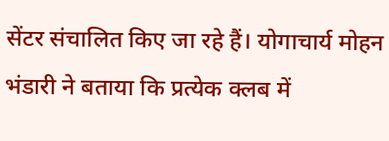सेंटर संचालित किए जा रहे हैं। योगाचार्य मोहन भंडारी ने बताया कि प्रत्येक क्लब में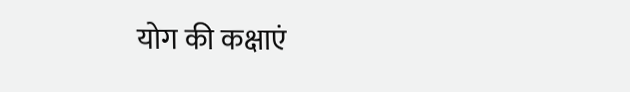योग की कक्षाएं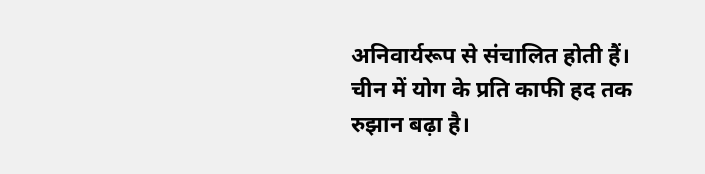अनिवार्यरूप से संचालित होती हैं। चीन में योग के प्रति काफी हद तक रुझान बढ़ा है।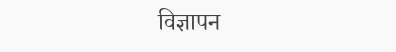विज्ञापन